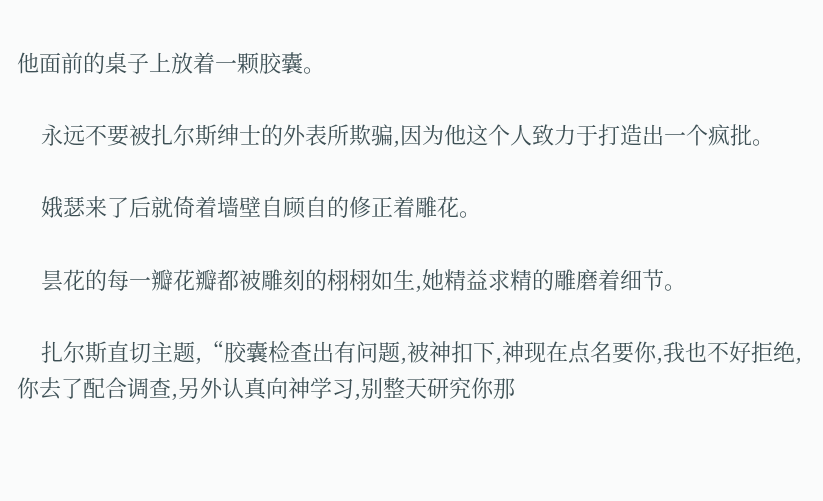他面前的桌子上放着一颗胶囊。

    永远不要被扎尔斯绅士的外表所欺骗,因为他这个人致力于打造出一个疯批。

    娥瑟来了后就倚着墙壁自顾自的修正着雕花。

    昙花的每一瓣花瓣都被雕刻的栩栩如生,她精益求精的雕磨着细节。

    扎尔斯直切主题,“胶囊检查出有问题,被神扣下,神现在点名要你,我也不好拒绝,你去了配合调查,另外认真向神学习,别整天研究你那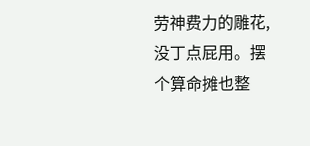劳神费力的雕花,没丁点屁用。摆个算命摊也整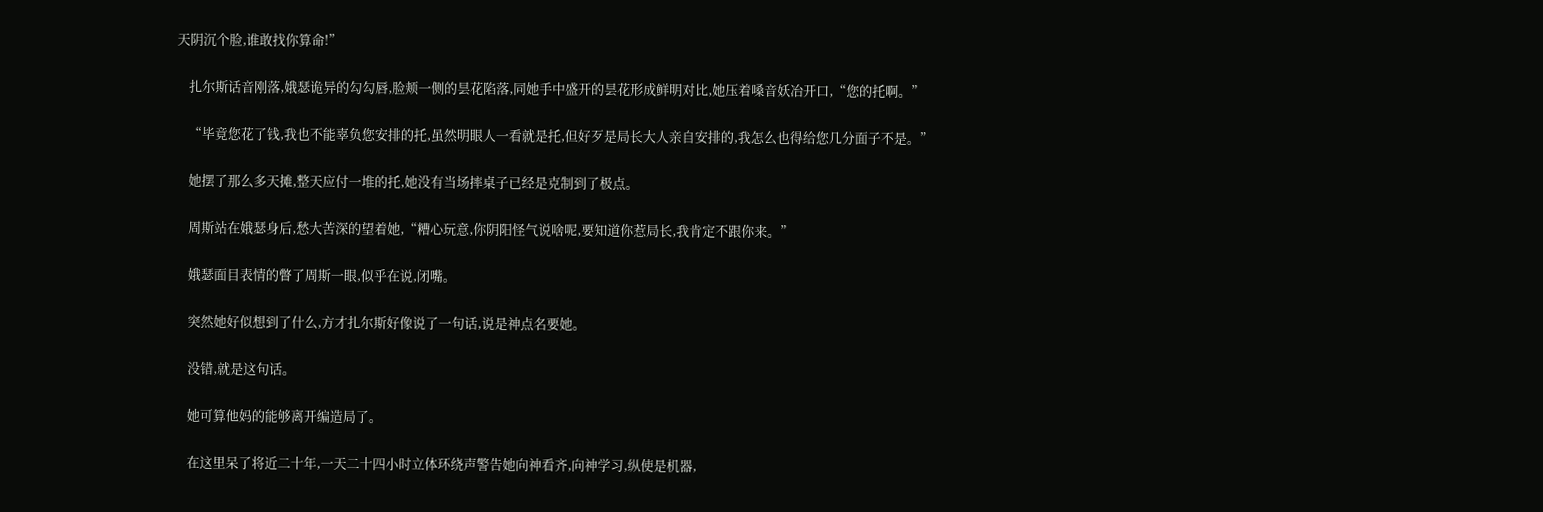天阴沉个脸,谁敢找你算命!”

    扎尔斯话音刚落,娥瑟诡异的勾勾唇,脸颊一侧的昙花陷落,同她手中盛开的昙花形成鲜明对比,她压着嗓音妖冶开口,“您的托啊。”

    “毕竟您花了钱,我也不能辜负您安排的托,虽然明眼人一看就是托,但好歹是局长大人亲自安排的,我怎么也得给您几分面子不是。”

    她摆了那么多天摊,整天应付一堆的托,她没有当场摔桌子已经是克制到了极点。

    周斯站在娥瑟身后,愁大苦深的望着她,“糟心玩意,你阴阳怪气说啥呢,要知道你惹局长,我肯定不跟你来。”

    娥瑟面目表情的瞥了周斯一眼,似乎在说,闭嘴。

    突然她好似想到了什么,方才扎尔斯好像说了一句话,说是神点名要她。

    没错,就是这句话。

    她可算他妈的能够离开编造局了。

    在这里呆了将近二十年,一天二十四小时立体环绕声警告她向神看齐,向神学习,纵使是机器,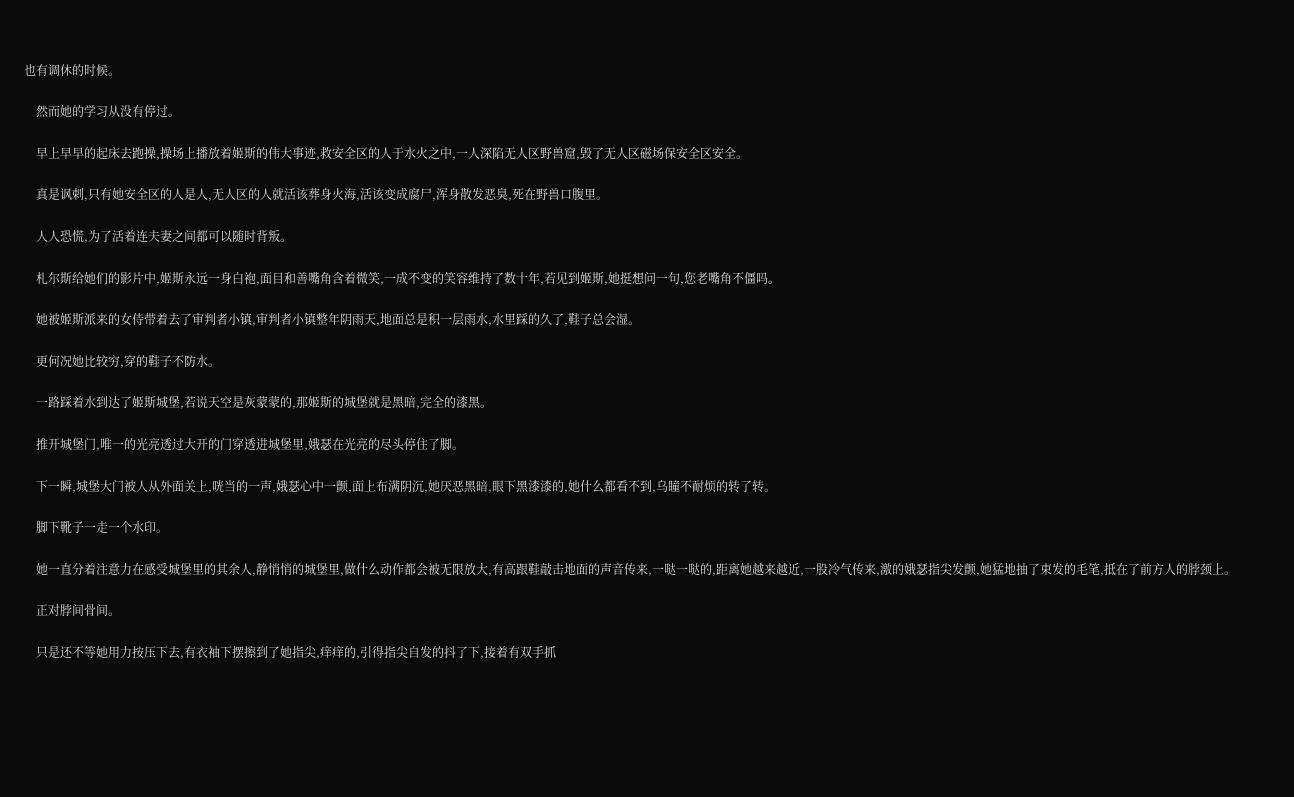也有调休的时候。

    然而她的学习从没有停过。

    早上早早的起床去跑操,操场上播放着姬斯的伟大事迹,救安全区的人于水火之中,一人深陷无人区野兽窟,毁了无人区磁场保安全区安全。

    真是讽刺,只有她安全区的人是人,无人区的人就活该葬身火海,活该变成腐尸,浑身散发恶臭,死在野兽口腹里。

    人人恐慌,为了活着连夫妻之间都可以随时背叛。

    札尔斯给她们的影片中,姬斯永远一身白袍,面目和善嘴角含着微笑,一成不变的笑容维持了数十年,若见到姬斯,她挺想问一句,您老嘴角不僵吗。

    她被姬斯派来的女侍带着去了审判者小镇,审判者小镇整年阴雨天,地面总是积一层雨水,水里踩的久了,鞋子总会湿。

    更何况她比较穷,穿的鞋子不防水。

    一路踩着水到达了姬斯城堡,若说天空是灰蒙蒙的,那姬斯的城堡就是黑暗,完全的漆黑。

    推开城堡门,唯一的光亮透过大开的门穿透进城堡里,娥瑟在光亮的尽头停住了脚。

    下一瞬,城堡大门被人从外面关上,咣当的一声,娥瑟心中一颤,面上布满阴沉,她厌恶黑暗,眼下黑漆漆的,她什么都看不到,乌瞳不耐烦的转了转。

    脚下靴子一走一个水印。

    她一直分着注意力在感受城堡里的其余人,静悄悄的城堡里,做什么动作都会被无限放大,有高跟鞋敲击地面的声音传来,一哒一哒的,距离她越来越近,一股冷气传来,激的娥瑟指尖发颤,她猛地抽了束发的毛笔,抵在了前方人的脖颈上。

    正对脖间骨间。

    只是还不等她用力按压下去,有衣袖下摆擦到了她指尖,痒痒的,引得指尖自发的抖了下,接着有双手抓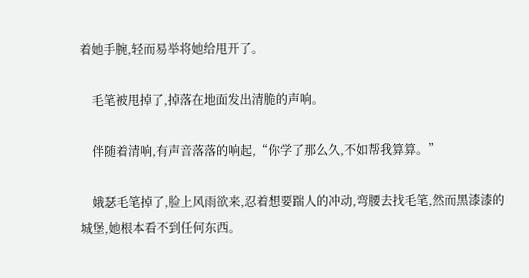着她手腕,轻而易举将她给甩开了。

    毛笔被甩掉了,掉落在地面发出清脆的声响。

    伴随着清响,有声音落落的响起,“你学了那么久,不如帮我算算。”

    娥瑟毛笔掉了,脸上风雨欲来,忍着想要踹人的冲动,弯腰去找毛笔,然而黑漆漆的城堡,她根本看不到任何东西。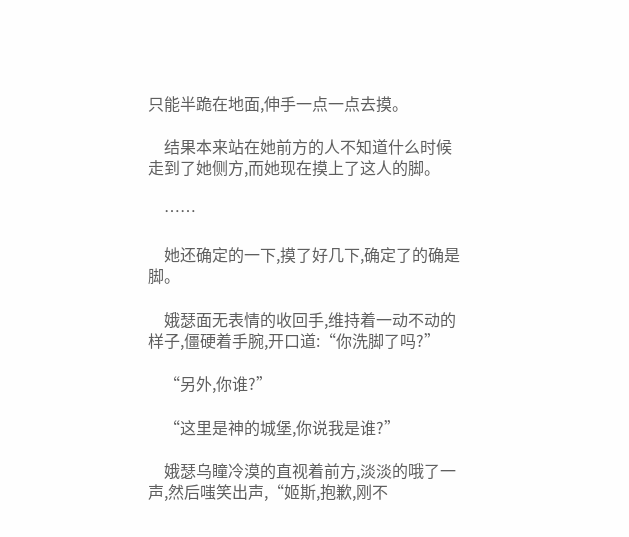只能半跪在地面,伸手一点一点去摸。

    结果本来站在她前方的人不知道什么时候走到了她侧方,而她现在摸上了这人的脚。

    ……

    她还确定的一下,摸了好几下,确定了的确是脚。

    娥瑟面无表情的收回手,维持着一动不动的样子,僵硬着手腕,开口道:“你洗脚了吗?”

    “另外,你谁?”

    “这里是神的城堡,你说我是谁?”

    娥瑟乌瞳冷漠的直视着前方,淡淡的哦了一声,然后嗤笑出声,“姬斯,抱歉,刚不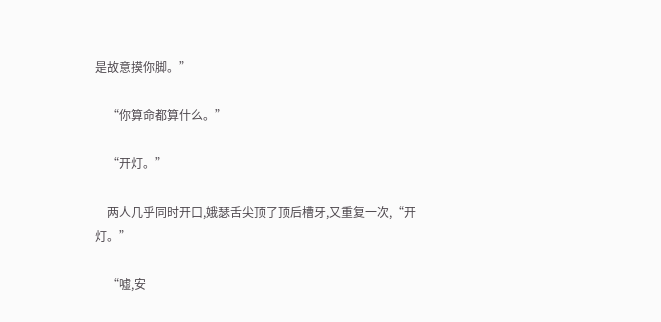是故意摸你脚。”

    “你算命都算什么。”

    “开灯。”

    两人几乎同时开口,娥瑟舌尖顶了顶后槽牙,又重复一次,“开灯。”

    “嘘,安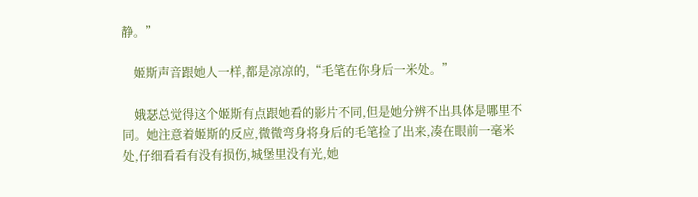静。”

    姬斯声音跟她人一样,都是凉凉的,“毛笔在你身后一米处。”

    娥瑟总觉得这个姬斯有点跟她看的影片不同,但是她分辨不出具体是哪里不同。她注意着姬斯的反应,微微弯身将身后的毛笔捡了出来,凑在眼前一毫米处,仔细看看有没有损伤,城堡里没有光,她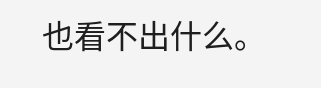也看不出什么。